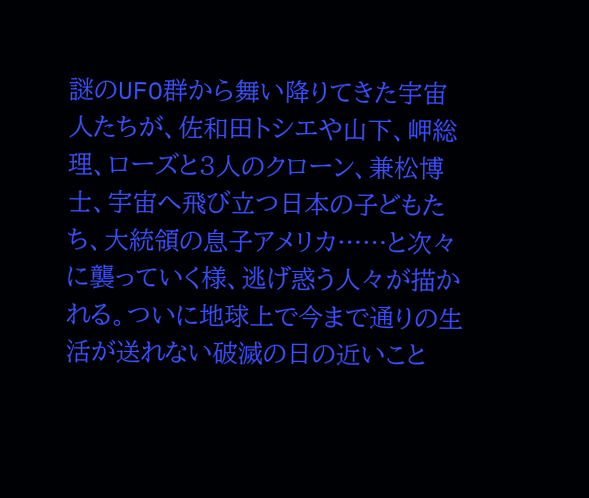謎のUFO群から舞い降りてきた宇宙人たちが、佐和田トシエや山下、岬総理、ローズと3人のクローン、兼松博士、宇宙へ飛び立つ日本の子どもたち、大統領の息子アメリカ……と次々に襲っていく様、逃げ惑う人々が描かれる。ついに地球上で今まで通りの生活が送れない破滅の日の近いこと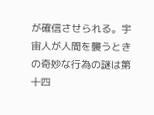が確信させられる。宇宙人が人間を襲うときの奇妙な行為の謎は第十四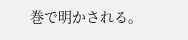巻で明かされる。